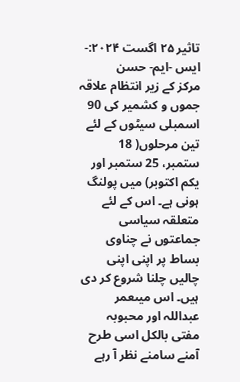تاثیر ۲۵ اگست ۲۰۲۴:- ایس -ایم- حسن
مرکز کے زیر انتظام علاقہ جموں و کشمیر کی 90 اسمبلی سیٹوں کے لئے تین مرحلوں( 18 ستمبر، 25 ستمبر اور یکم اکتوبر) میں پولنگ ہونی ہے۔ اس کے لئے متعلقہ سیاسی جماعتوں نے چناوی بساط پر اپنی اپنی چالیں چلنا شروع کر دی ہیں۔ اس میںعمر عبداللہ اور محبوبہ مفتی بالکل اسی طرح آمنے سامنے نظر آ رہے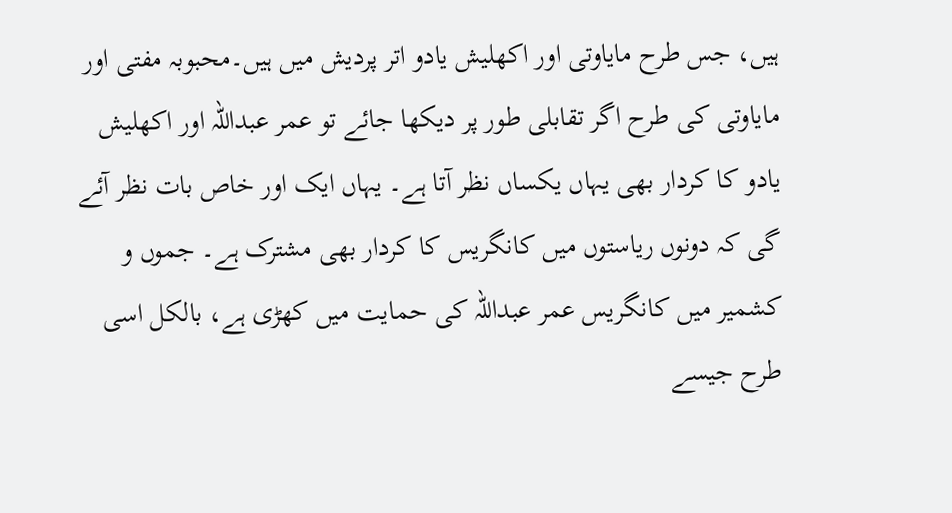ہیں، جس طرح مایاوتی اور اکھلیش یادو اتر پردیش میں ہیں۔محبوبہ مفتی اور مایاوتی کی طرح اگر تقابلی طور پر دیکھا جائے تو عمر عبداللہ اور اکھلیش یادو کا کردار بھی یہاں یکساں نظر آتا ہے۔ یہاں ایک اور خاص بات نظر آئے گی کہ دونوں ریاستوں میں کانگریس کا کردار بھی مشترک ہے۔ جموں و کشمیر میں کانگریس عمر عبداللہ کی حمایت میں کھڑی ہے، بالکل اسی طرح جیسے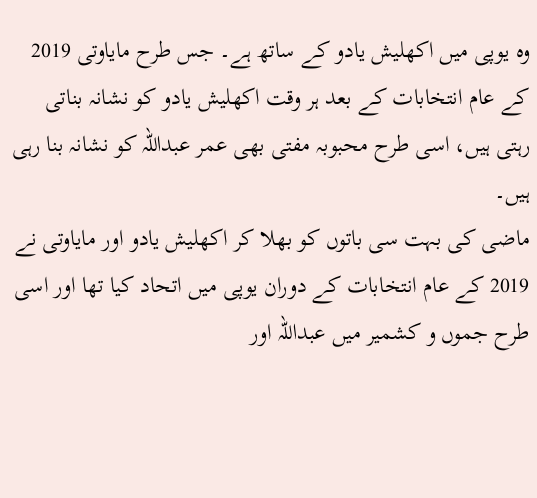وہ یوپی میں اکھلیش یادو کے ساتھ ہے۔ جس طرح مایاوتی 2019 کے عام انتخابات کے بعد ہر وقت اکھلیش یادو کو نشانہ بناتی رہتی ہیں، اسی طرح محبوبہ مفتی بھی عمر عبداللہ کو نشانہ بنا رہی ہیں۔
ماضی کی بہت سی باتوں کو بھلا کر اکھلیش یادو اور مایاوتی نے 2019 کے عام انتخابات کے دوران یوپی میں اتحاد کیا تھا اور اسی طرح جموں و کشمیر میں عبداللہ اور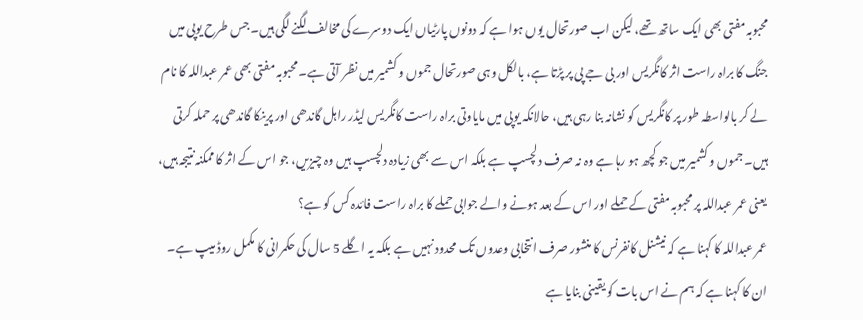محبوبہ مفتی بھی ایک ساتھ تھے، لیکن اب صورتحال یوں ہوا ہے کہ دونوں پارٹیاں ایک دوسرے کی مخالف لگنے لگی ہیں۔ جس طرح یوپی میں جنگ کا براہ راست اثر کانگریس اور بی جے پی پر پڑتا ہے، بالکل وہی صورتحال جموں و کشمیر میں نظر آتی ہے۔ محبوبہ مفتی بھی عمر عبداللہ کا نام لے کر بالواسطہ طور پر کانگریس کو نشانہ بنا رہی ہیں، حالانکہ یوپی میں مایاوتی براہ راست کانگریس لیڈر راہل گاندھی اور پرینکا گاندھی پر حملہ کرتی ہیں۔ جموں و کشمیر میں جو کچھ ہو رہا ہے وہ نہ صرف دلچسپ ہے بلکہ اس سے بھی زیادہ دلچسپ ہیں وہ چیزیں، جو اس کے اثر کا ممکنہ نتیجہ ہیں، یعنی عمر عبداللہ پر محبوبہ مفتی کے حملے اور اس کے بعد ہونے والے جوابی حملے کا براہ راست فائدہ کس کو ہے؟
عمر عبداللہ کا کہنا ہے کہ نیشنل کانفرنس کا منشور صرف انتخابی وعدوں تک محدود نہیں ہے بلکہ یہ اگلے 5 سال کی حکمرانی کا مکمل روڈ میپ ہے۔ ان کا کہنا ہے کہ ہم نے اس بات کو یقینی بنایا ہے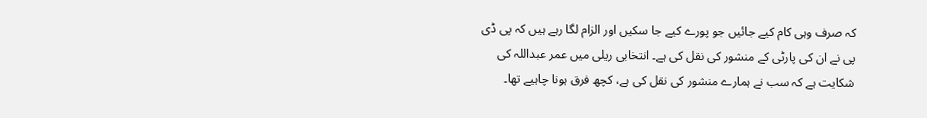کہ صرف وہی کام کیے جائیں جو پورے کیے جا سکیں اور الزام لگا رہے ہیں کہ پی ڈی پی نے ان کی پارٹی کے منشور کی نقل کی ہے۔ انتخابی ریلی میں عمر عبداللہ کی شکایت ہے کہ سب نے ہمارے منشور کی نقل کی ہے، کچھ فرق ہونا چاہیے تھا۔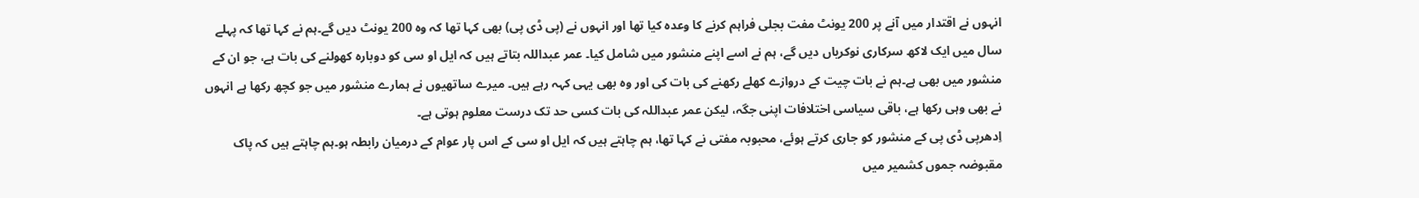انہوں نے اقتدار میں آنے پر 200 یونٹ مفت بجلی فراہم کرنے کا وعدہ کیا تھا اور انہوں نے (پی ڈی پی) بھی کہا تھا کہ وہ 200 یونٹ دیں گے۔ہم نے کہا تھا کہ پہلے سال میں ایک لاکھ سرکاری نوکریاں دیں گے، ہم نے اسے اپنے منشور میں شامل کیا۔ عمر عبداللہ بتاتے ہیں کہ ایل او سی کو دوبارہ کھولنے کی بات ہے، جو ان کے منشور میں بھی ہے۔ہم نے بات چیت کے دروازے کھلے رکھنے کی بات کی اور وہ بھی یہی کہہ رہے ہیں۔ میرے ساتھیوں نے ہمارے منشور میں جو کچھ رکھا ہے انہوں نے بھی وہی رکھا ہے، باقی سیاسی اختلافات اپنی جگہ، لیکن عمر عبداللہ کی بات کسی حد تک درست معلوم ہوتی ہے۔
اِدھرپی ڈی پی کے منشور کو جاری کرتے ہوئے، محبوبہ مفتی نے کہا تھا، ہم چاہتے ہیں کہ ایل او سی کے اس پار عوام کے درمیان رابطہ ہو۔ہم چاہتے ہیں کہ پاک مقبوضہ جموں کشمیر میں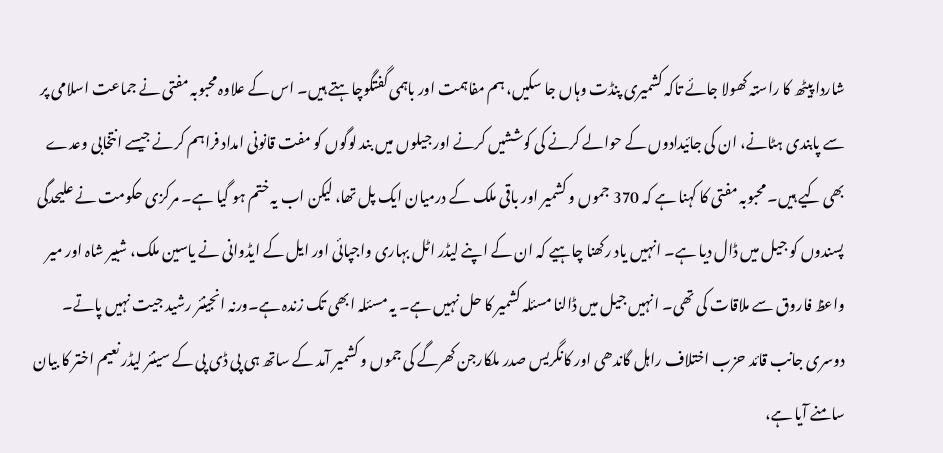شاردا پیٹھ کا راستہ کھولا جائے تاکہ کشمیری پنڈت وہاں جا سکیں، ہم مفاہمت اور باہمی گفتگوچاہتے ہیں۔ اس کے علاوہ محبوبہ مفتی نے جماعت اسلامی پر سے پابندی ہٹانے، ان کی جائیدادوں کے حوالے کرنے کی کوششیں کرنے اور جیلوں میں بند لوگوں کو مفت قانونی امداد فراہم کرنے جیسے انتخابی وعدے بھی کیے ہیں۔ محبوبہ مفتی کا کہنا ہے کہ 370 جموں و کشمیر اور باقی ملک کے درمیان ایک پل تھا، لیکن اب یہ ختم ہو گیا ہے۔ مرکزی حکومت نے علیحدگی پسندوں کو جیل میں ڈال دیا ہے۔ انہیں یاد رکھنا چاہیے کہ ان کے اپنے لیڈر اٹل بہاری واجپائی اور ایل کے ایڈوانی نے یاسین ملک، شبیر شاہ اور میر واعظ فاروق سے ملاقات کی تھی۔ انہیں جیل میں ڈالنا مسئلہ کشمیر کا حل نہیں ہے۔ یہ مسئلہ ابھی تک زندہ ہے۔ورنہ انجینئر رشید جیت نہیں پاتے۔
دوسری جانب قائد حزب اختلاف راہل گاندھی اور کانگریس صدر ملکارجن کھرگے کی جموں و کشمیر آمد کے ساتھ ہی پی ڈی پی کے سینئر لیڈر نعیم اختر کا بیان سامنے آیا ہے،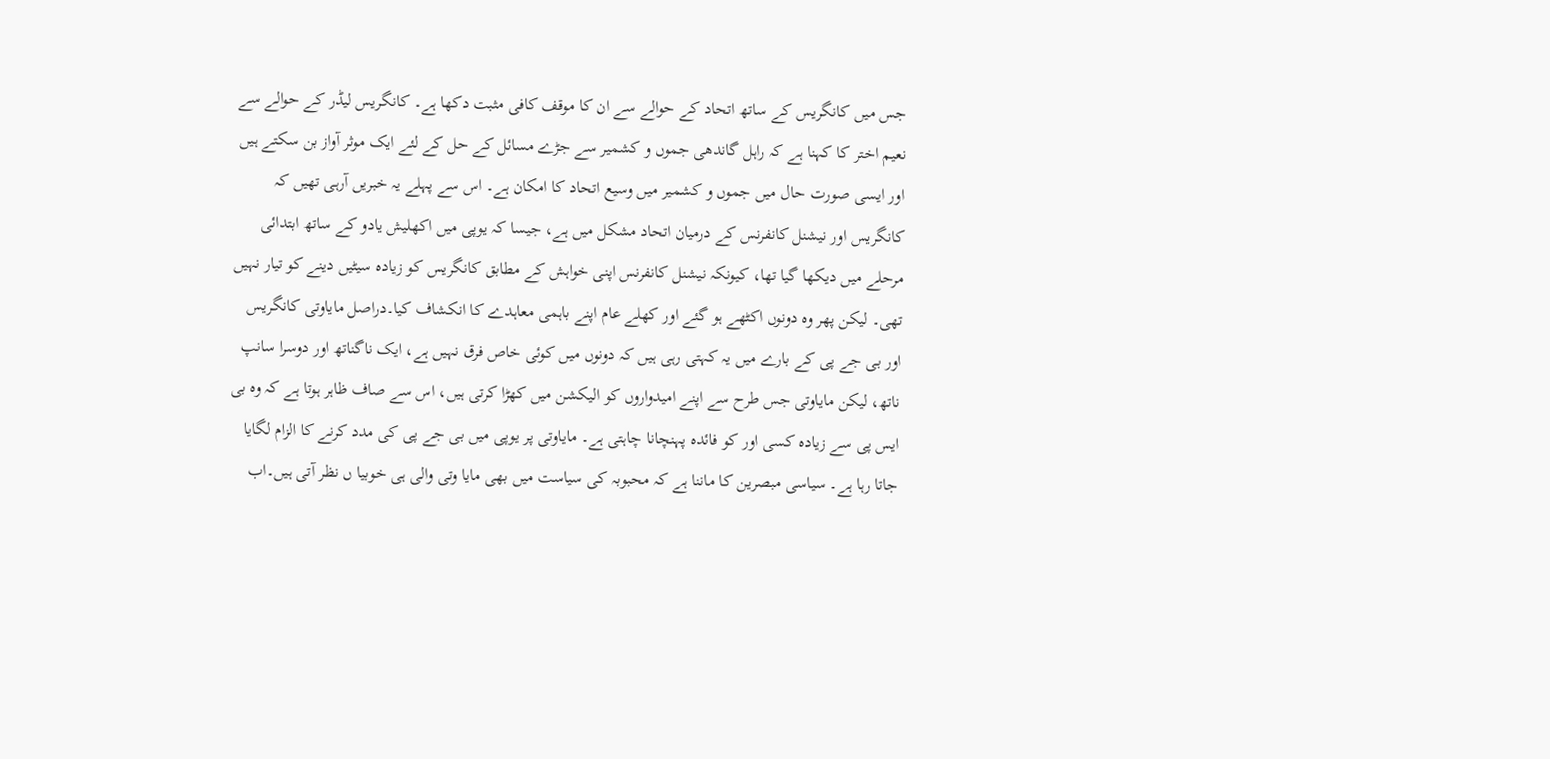جس میں کانگریس کے ساتھ اتحاد کے حوالے سے ان کا موقف کافی مثبت دکھا ہے۔ کانگریس لیڈر کے حوالے سے نعیم اختر کا کہنا ہے کہ راہل گاندھی جموں و کشمیر سے جڑے مسائل کے حل کے لئے ایک موثر آواز بن سکتے ہیں اور ایسی صورت حال میں جموں و کشمیر میں وسیع اتحاد کا امکان ہے۔ اس سے پہلے یہ خبریں آرہی تھیں کہ کانگریس اور نیشنل کانفرنس کے درمیان اتحاد مشکل میں ہے، جیسا کہ یوپی میں اکھلیش یادو کے ساتھ ابتدائی مرحلے میں دیکھا گیا تھا، کیونکہ نیشنل کانفرنس اپنی خواہش کے مطابق کانگریس کو زیادہ سیٹیں دینے کو تیار نہیں تھی۔ لیکن پھر وہ دونوں اکٹھے ہو گئے اور کھلے عام اپنے باہمی معاہدے کا انکشاف کیا۔دراصل مایاوتی کانگریس اور بی جے پی کے بارے میں یہ کہتی رہی ہیں کہ دونوں میں کوئی خاص فرق نہیں ہے، ایک ناگناتھ اور دوسرا سانپ ناتھ، لیکن مایاوتی جس طرح سے اپنے امیدواروں کو الیکشن میں کھڑا کرتی ہیں، اس سے صاف ظاہر ہوتا ہے کہ وہ بی ایس پی سے زیادہ کسی اور کو فائدہ پہنچانا چاہتی ہے۔ مایاوتی پر یوپی میں بی جے پی کی مدد کرنے کا الزام لگایا جاتا رہا ہے۔ سیاسی مبصرین کا ماننا ہے کہ محبوبہ کی سیاست میں بھی مایا وتی والی ہی خوبیا ں نظر آتی ہیں۔اب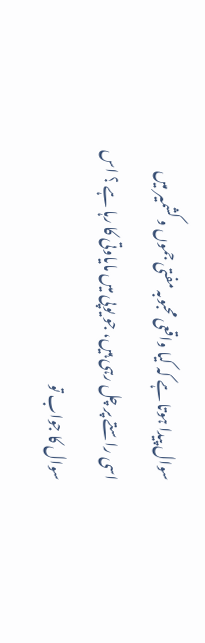سوال پیدا ہوتا ہے کہ کیا واقعی محبوبہ مفتی جموں و کشمیر میں اسی راستے پر چل رہی ہیں، جو یوپی میں مایاوتی کا رہا ہے ؟ اس سوال کا جواب تو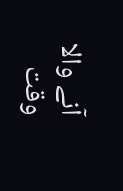آنے والا وقت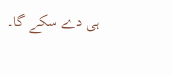ہی دے سکے گا۔